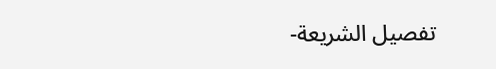تفصيل الشريعة-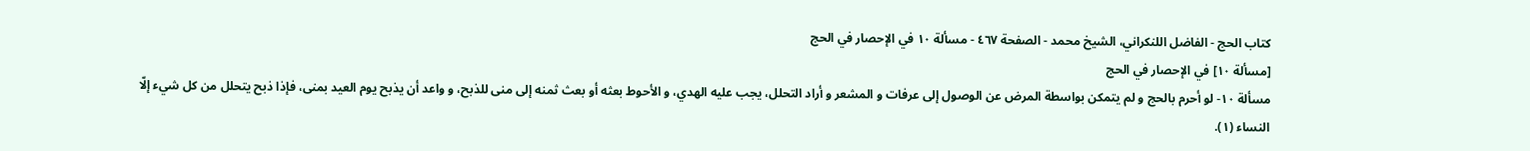كتاب الحج - الفاضل اللنكراني، الشيخ محمد - الصفحة ٤٦٧ - مسألة ١٠ في الإحصار في الحج
[مسألة ١٠] في الإحصار في الحج
مسألة ١٠- لو أحرم بالحج و لم يتمكن بواسطة المرض عن الوصول إلى عرفات و المشعر و أراد التحلل، يجب عليه الهدي، و الأحوط بعثه أو بعث ثمنه إلى منى للذبح، و واعد أن يذبح يوم العيد بمنى، فإذا ذبح يتحلل من كل شيء إلّا النساء (١).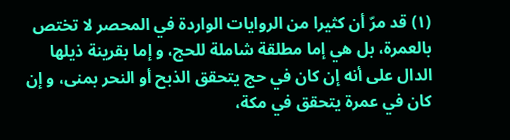(١) قد مرّ أن كثيرا من الروايات الواردة في المحصر لا تختص بالعمرة، بل هي إما مطلقة شاملة للحج، و إما بقرينة ذيلها الدال على أنه إن كان في حج يتحقق الذبح أو النحر بمنى، و إن كان في عمرة يتحقق في مكة،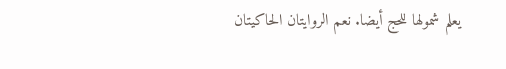يعلم شمولها للحج أيضا. نعم الروايتان الحاكيتان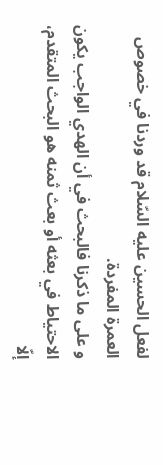لفعل الحسين عليه السّلام قد وردنا في خصوص العمرة المفردة.
و على ما ذكرنا فالبحث في أن الهدي الواجب يكون الاحتياط في بعثه أو بعث ثمنه هو البحث المتقدم، إلّا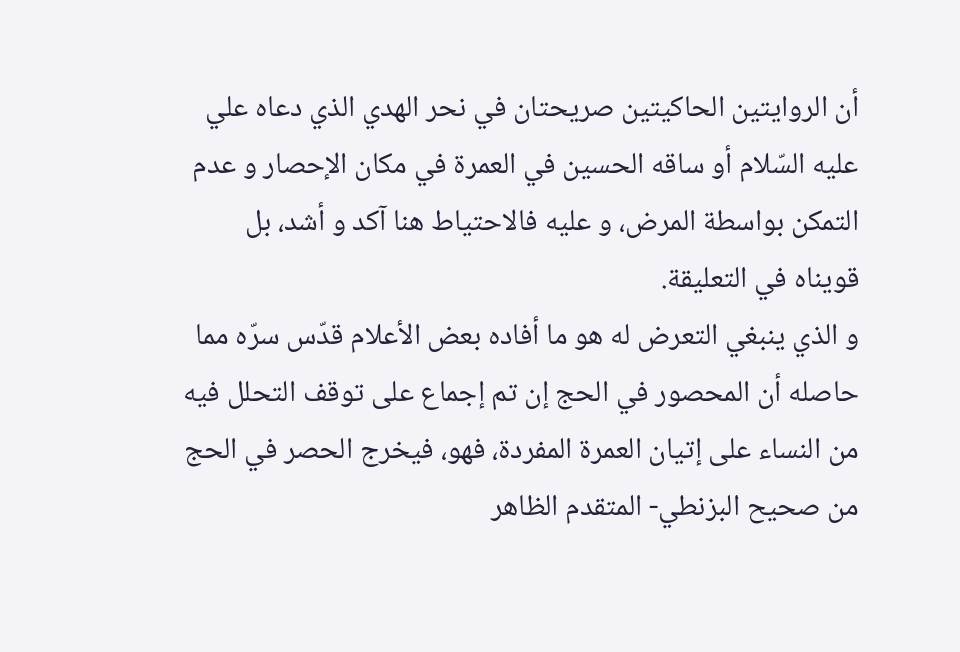أن الروايتين الحاكيتين صريحتان في نحر الهدي الذي دعاه علي عليه السّلام أو ساقه الحسين في العمرة في مكان الإحصار و عدم التمكن بواسطة المرض، و عليه فالاحتياط هنا آكد و أشد، بل قويناه في التعليقة.
و الذي ينبغي التعرض له هو ما أفاده بعض الأعلام قدّس سرّه مما حاصله أن المحصور في الحج إن تم إجماع على توقف التحلل فيه من النساء على إتيان العمرة المفردة، فهو، فيخرج الحصر في الحج من صحيح البزنطي- المتقدم الظاهر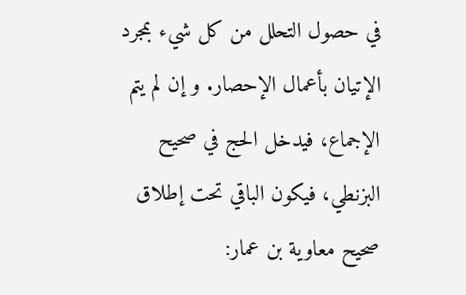في حصول التحلل من كل شيء بمجرد الإتيان بأعمال الإحصار. و إن لم يتم الإجماع، فيدخل الحج في صحيح البزنطي، فيكون الباقي تحت إطلاق صحيح معاوية بن عمار: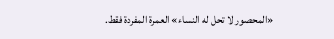«المحصور لا تحل له النساء» العمرة المفردة فقط.